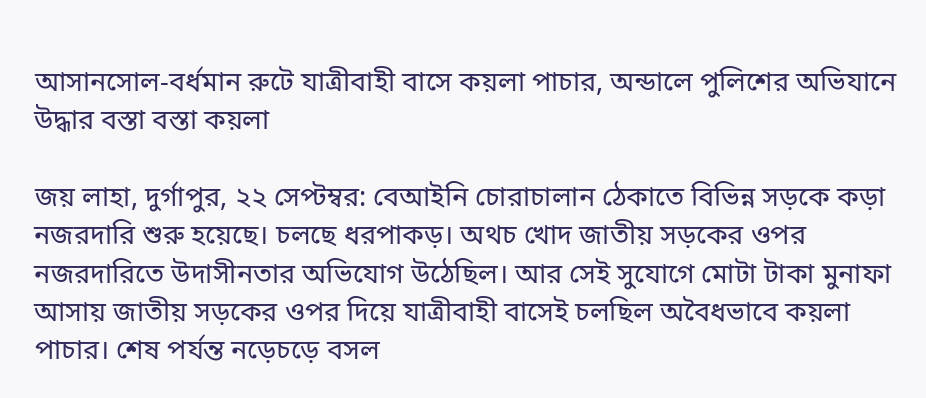আসানসোল-বর্ধমান রুটে যাত্রীবাহী বাসে কয়লা পাচার, অন্ডালে পুলিশের অভিযানে উদ্ধার বস্তা বস্তা কয়লা

জয় লাহা, দুর্গাপুর, ২২ সেপ্টম্বর: বেআইনি চোরাচালান ঠেকাতে বিভিন্ন সড়কে কড়া নজরদারি শুরু হয়েছে। চলছে ধরপাকড়। অথচ খোদ জাতীয় সড়কের ওপর নজরদারিতে উদাসীনতার অভিযোগ উঠেছিল। আর সেই সুযোগে মোটা টাকা মুনাফা আসায় জাতীয় সড়কের ওপর দিয়ে যাত্রীবাহী বাসেই চলছিল অবৈধভাবে কয়লা পাচার। শেষ পর্যন্ত নড়েচড়ে বসল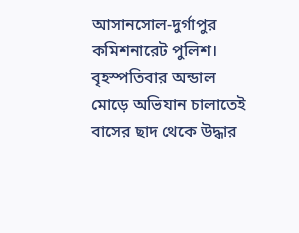আসানসোল-দুর্গাপুর কমিশনারেট পুলিশ। বৃহস্পতিবার অন্ডাল মোড়ে অভিযান চালাতেই বাসের ছাদ থেকে উদ্ধার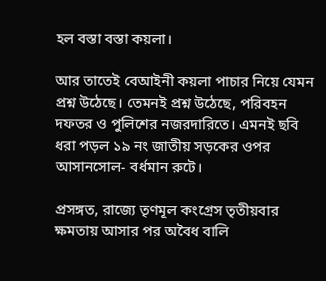হল বস্তা বস্তা কয়লা।

আর তাতেই বেআইনী কয়লা পাচার নিয়ে যেমন প্রশ্ন উঠেছে। তেমনই প্রশ্ন উঠেছে, পরিবহন দফতর ও পুলিশের নজরদারিতে। এমনই ছবি ধরা পড়ল ১৯ নং জাতীয় সড়কের ওপর আসানসোল- বর্ধমান রুটে।

প্রসঙ্গত, রাজ্যে তৃণমূল কংগ্রেস তৃতীয়বার ক্ষমতায় আসার পর অবৈধ বালি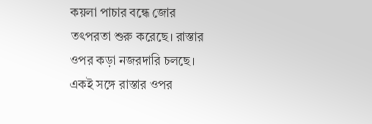কয়লা পাচার বন্ধে জোর তৎপরতা শুরু করেছে। রাস্তার ওপর কড়া নজরদারি চলছে। একই সঙ্গে রাস্তার ওপর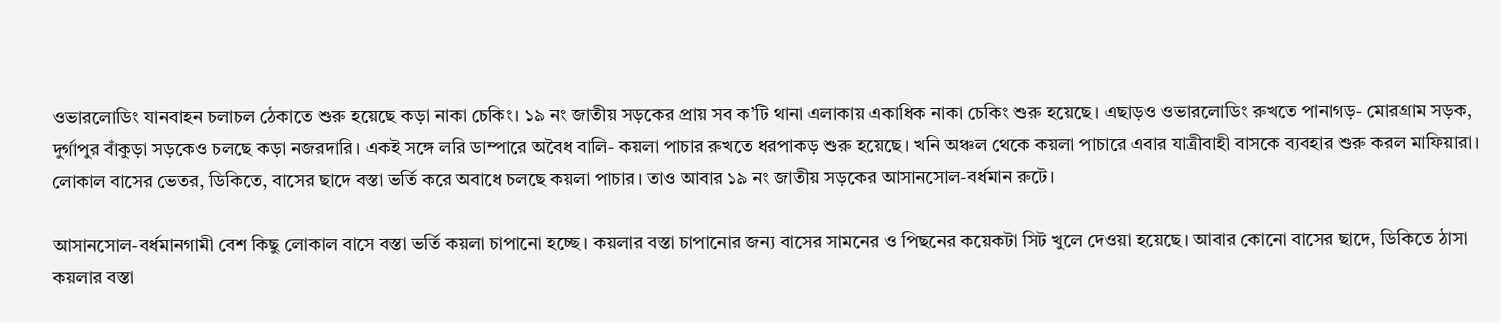ওভারলোডিং যানবাহন চলাচল ঠেকাতে শুরু হয়েছে কড়া নাকা চেকিং। ১৯ নং জাতীয় সড়কের প্রায় সব ক’টি থানা এলাকায় একাধিক নাকা চেকিং শুরু হয়েছে। এছাড়ও ওভারলোডিং রুখতে পানাগড়- মোরগ্রাম সড়ক, দুর্গাপুর বাঁকুড়া সড়কেও চলছে কড়া নজরদারি। একই সঙ্গে লরি ডাম্পারে অবৈধ বালি- কয়লা পাচার রুখতে ধরপাকড় শুরু হয়েছে। খনি অঞ্চল থেকে কয়লা পাচারে এবার যাত্রীবাহী বাসকে ব্যবহার শুরু করল মাফিয়ারা। লোকাল বাসের ভেতর, ডিকিতে, বাসের ছাদে বস্তা ভর্তি করে অবাধে চলছে কয়লা পাচার। তাও আবার ১৯ নং জাতীয় সড়কের আসানসোল-বর্ধমান রুটে।

আসানসোল-বর্ধমানগামী বেশ কিছু লোকাল বাসে বস্তা ভর্তি কয়লা চাপানো হচ্ছে। কয়লার বস্তা চাপানোর জন্য বাসের সামনের ও পিছনের কয়েকটা সিট খুলে দেওয়া হয়েছে। আবার কোনো বাসের ছাদে, ডিকিতে ঠাসা কয়লার বস্তা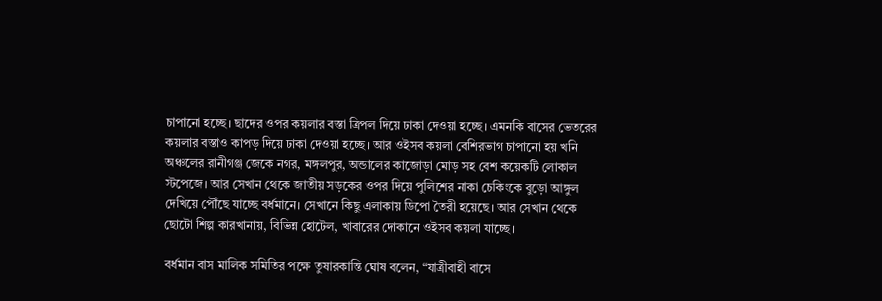চাপানো হচ্ছে। ছাদের ওপর কয়লার বস্তা ত্রিপল দিয়ে ঢাকা দেওয়া হচ্ছে। এমনকি বাসের ভেতরের কয়লার বস্তাও কাপড় দিয়ে ঢাকা দেওয়া হচ্ছে। আর ওইসব কয়লা বেশিরভাগ চাপানো হয় খনি অঞ্চলের রানীগঞ্জ জেকে নগর, মঙ্গলপুর, অন্ডালের কাজোড়া মোড় সহ বেশ কয়েকটি লোকাল স্টপেজে। আর সেখান থেকে জাতীয় সড়কের ওপর দিয়ে পুলিশের নাকা চেকিংকে বুড়ো আঙ্গুল দেখিয়ে পৌঁছে যাচ্ছে বর্ধমানে। সেখানে কিছু এলাকায় ডিপো তৈরী হয়েছে। আর সেখান থেকে ছোটো শিল্প কারখানায়, বিভিন্ন হোটেল, খাবারের দোকানে ওইসব কয়লা যাচ্ছে।

বর্ধমান বাস মালিক সমিতির পক্ষে তুষারকান্তি ঘোষ বলেন, “যাত্রীবাহী বাসে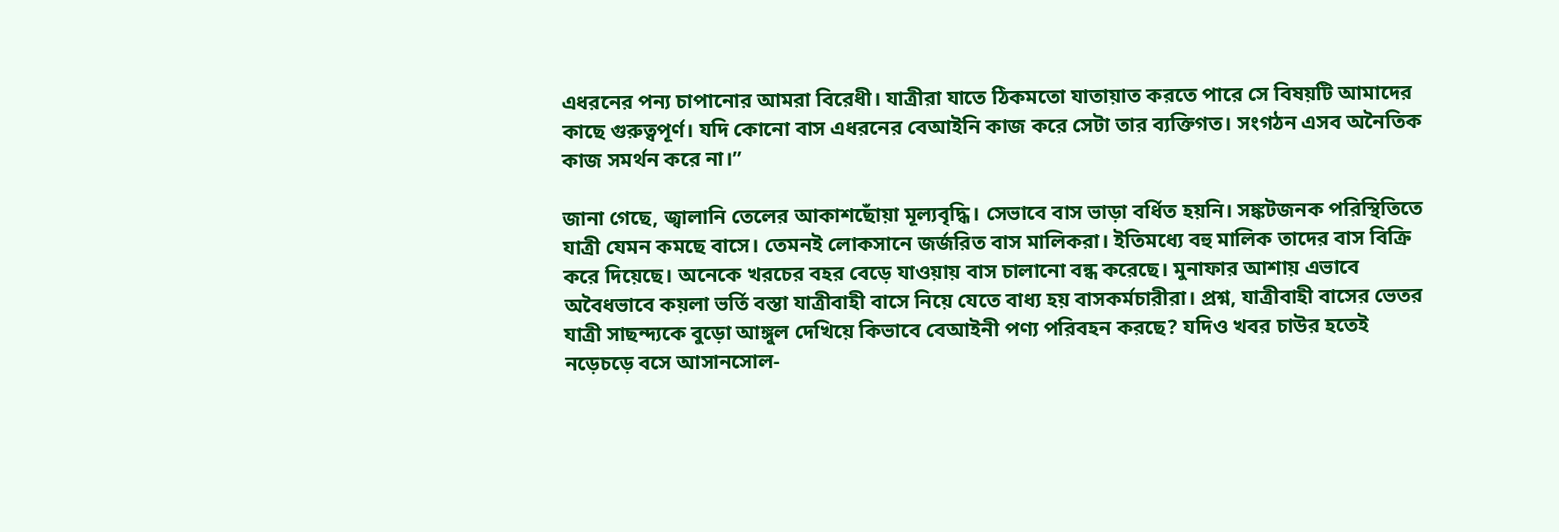এধরনের পন্য চাপানোর আমরা বিরেধী। যাত্রীরা যাতে ঠিকমতো যাতায়াত করতে পারে সে বিষয়টি আমাদের কাছে গুরুত্বপূর্ণ। যদি কোনো বাস এধরনের বেআইনি কাজ করে সেটা তার ব্যক্তিগত। সংগঠন এসব অনৈতিক কাজ সমর্থন করে না।”

জানা গেছে, জ্বালানি তেলের আকাশছোঁয়া মূল্যবৃদ্ধি। সেভাবে বাস ভাড়া বর্ধিত হয়নি। সঙ্কটজনক পরিস্থিতিতে যাত্রী যেমন কমছে বাসে। তেমনই লোকসানে জর্জরিত বাস মালিকরা। ইতিমধ্যে বহু মালিক তাদের বাস বিক্রি করে দিয়েছে। অনেকে খরচের বহর বেড়ে যাওয়ায় বাস চালানো বন্ধ করেছে। মুনাফার আশায় এভাবে অবৈধভাবে কয়লা ভর্তি বস্তা যাত্রীবাহী বাসে নিয়ে যেতে বাধ্য হয় বাসকর্মচারীরা। প্রশ্ন, যাত্রীবাহী বাসের ভেতর যাত্রী সাছন্দ্যকে বুড়ো আঙ্গুল দেখিয়ে কিভাবে বেআইনী পণ্য পরিবহন করছে? যদিও খবর চাউর হতেই নড়েচড়ে বসে আসানসোল-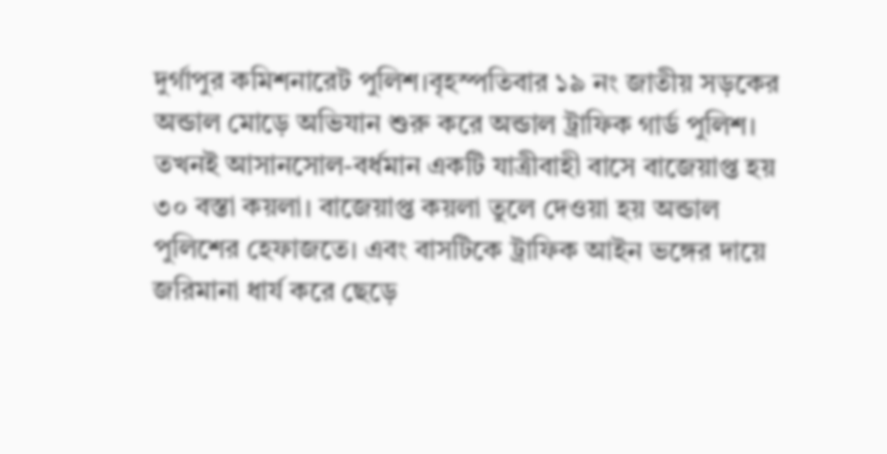দুর্গাপুর কমিশনারেট পুলিশ।বৃহস্পতিবার ১৯ নং জাতীয় সড়কের অন্ডাল মোড়ে অভিযান শুরু করে অন্ডাল ট্রাফিক গার্ড পুলিশ। তখনই আসানসোল-বর্ধমান একটি যাত্রীবাহী বাসে বাজেয়াপ্ত হয় ৩০ বস্তা কয়লা। বাজেয়াপ্ত কয়লা তুলে দেওয়া হয় অন্ডাল পুলিশের হেফাজতে। এবং বাসটিকে ট্রাফিক আইন ভঙ্গের দায়ে জরিমানা ধার্য করে ছেড়ে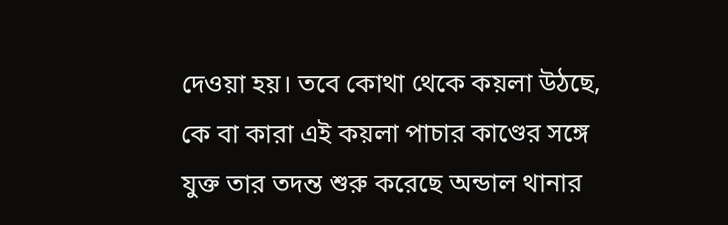দেওয়া হয়। তবে কোথা থেকে কয়লা উঠছে, কে বা কারা এই কয়লা পাচার কাণ্ডের সঙ্গে যুক্ত তার তদন্ত শুরু করেছে অন্ডাল থানার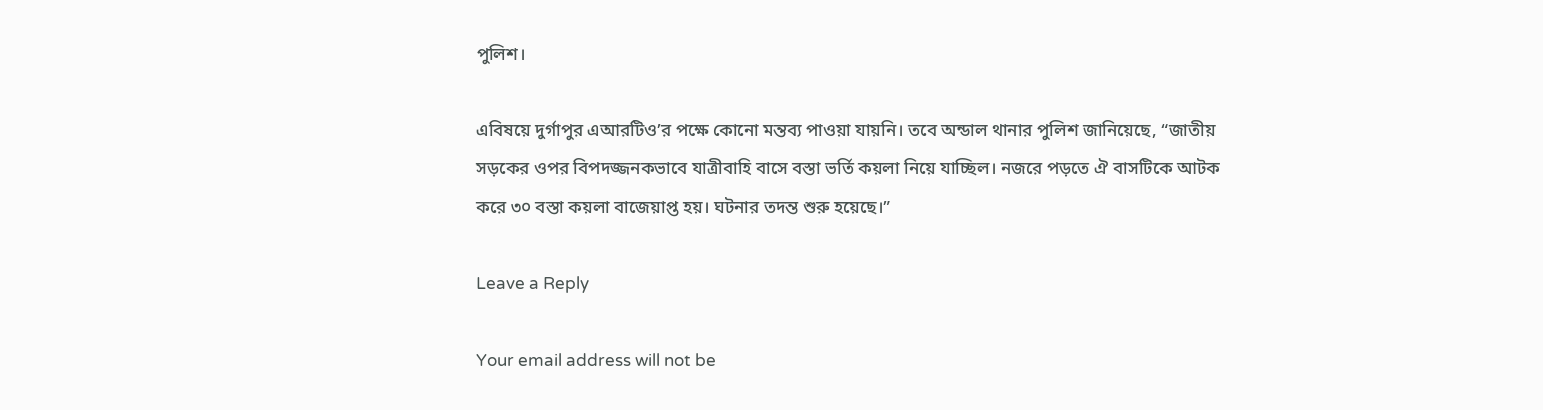পুলিশ।

এবিষয়ে দুর্গাপুর এআরটিও’র পক্ষে কোনো মন্তব্য পাওয়া যায়নি। তবে অন্ডাল থানার পুলিশ জানিয়েছে, “জাতীয় সড়কের ওপর বিপদজ্জনকভাবে যাত্রীবাহি বাসে বস্তা ভর্তি কয়লা নিয়ে যাচ্ছিল। নজরে পড়তে ঐ বাসটিকে আটক করে ৩০ বস্তা কয়লা বাজেয়াপ্ত হয়। ঘটনার তদন্ত শুরু হয়েছে।”

Leave a Reply

Your email address will not be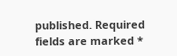published. Required fields are marked *